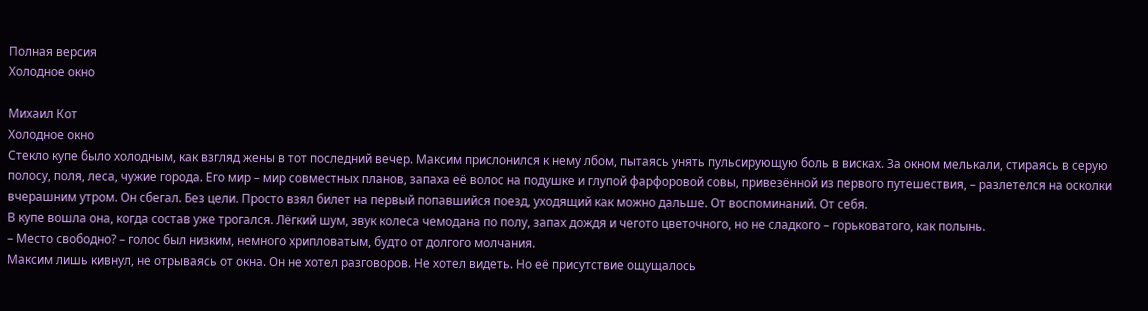Полная версия
Холодное окно

Михаил Кот
Холодное окно
Стекло купе было холодным, как взгляд жены в тот последний вечер. Максим прислонился к нему лбом, пытаясь унять пульсирующую боль в висках. За окном мелькали, стираясь в серую полосу, поля, леса, чужие города. Его мир – мир совместных планов, запаха её волос на подушке и глупой фарфоровой совы, привезённой из первого путешествия, – разлетелся на осколки вчерашним утром. Он сбегал. Без цели. Просто взял билет на первый попавшийся поезд, уходящий как можно дальше. От воспоминаний. От себя.
В купе вошла она, когда состав уже трогался. Лёгкий шум, звук колеса чемодана по полу, запах дождя и чегото цветочного, но не сладкого – горьковатого, как полынь.
– Место свободно? – голос был низким, немного хрипловатым, будто от долгого молчания.
Максим лишь кивнул, не отрываясь от окна. Он не хотел разговоров. Не хотел видеть. Но её присутствие ощущалось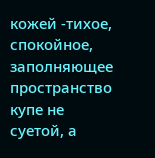кожей -тихое, спокойное, заполняющее пространство купе не суетой, а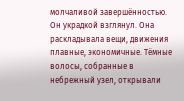молчаливой завершённостью. Он украдкой взглянул. Она раскладывала вещи, движения плавные, экономичные. Тёмные волосы, собранные в небрежный узел, открывали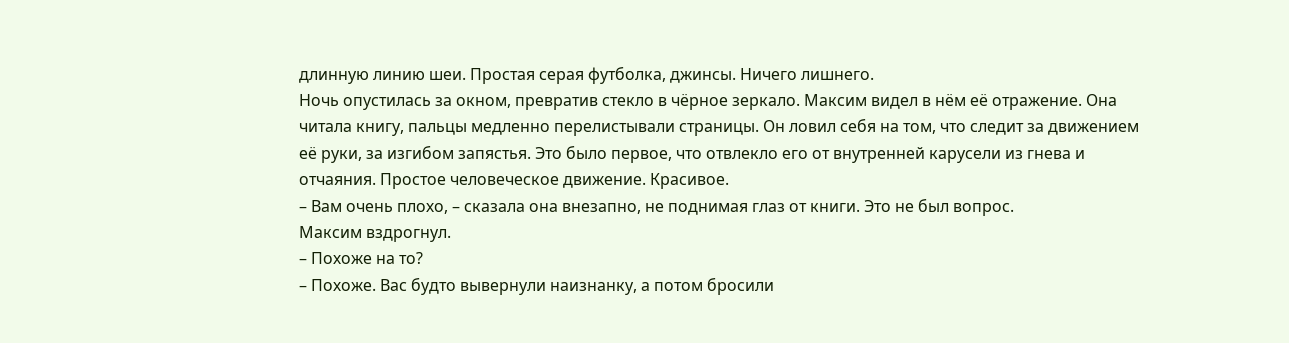длинную линию шеи. Простая серая футболка, джинсы. Ничего лишнего.
Ночь опустилась за окном, превратив стекло в чёрное зеркало. Максим видел в нём её отражение. Она читала книгу, пальцы медленно перелистывали страницы. Он ловил себя на том, что следит за движением её руки, за изгибом запястья. Это было первое, что отвлекло его от внутренней карусели из гнева и отчаяния. Простое человеческое движение. Красивое.
– Вам очень плохо, – сказала она внезапно, не поднимая глаз от книги. Это не был вопрос.
Максим вздрогнул.
– Похоже на то?
– Похоже. Вас будто вывернули наизнанку, а потом бросили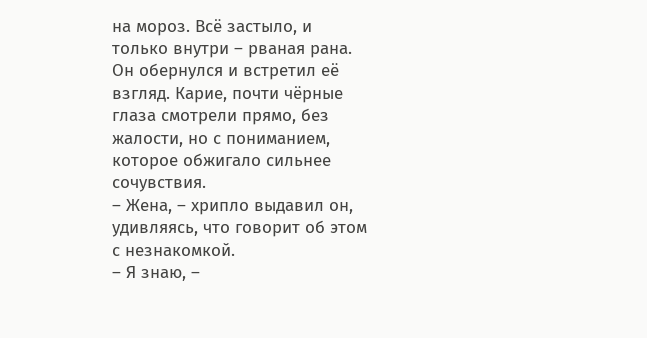на мороз. Всё застыло, и только внутри – рваная рана.
Он обернулся и встретил её взгляд. Карие, почти чёрные глаза смотрели прямо, без жалости, но с пониманием, которое обжигало сильнее сочувствия.
– Жена, – хрипло выдавил он, удивляясь, что говорит об этом с незнакомкой.
– Я знаю, –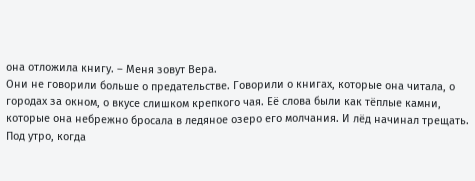она отложила книгу. – Меня зовут Вера.
Они не говорили больше о предательстве. Говорили о книгах, которые она читала, о городах за окном, о вкусе слишком крепкого чая. Её слова были как тёплые камни, которые она небрежно бросала в ледяное озеро его молчания. И лёд начинал трещать.
Под утро, когда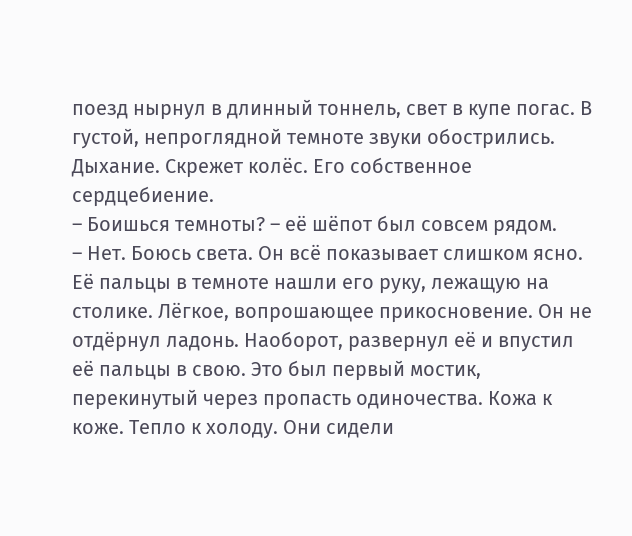поезд нырнул в длинный тоннель, свет в купе погас. В густой, непроглядной темноте звуки обострились. Дыхание. Скрежет колёс. Его собственное сердцебиение.
– Боишься темноты? – её шёпот был совсем рядом.
– Нет. Боюсь света. Он всё показывает слишком ясно.
Её пальцы в темноте нашли его руку, лежащую на столике. Лёгкое, вопрошающее прикосновение. Он не отдёрнул ладонь. Наоборот, развернул её и впустил её пальцы в свою. Это был первый мостик, перекинутый через пропасть одиночества. Кожа к коже. Тепло к холоду. Они сидели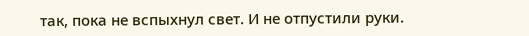так, пока не вспыхнул свет. И не отпустили руки.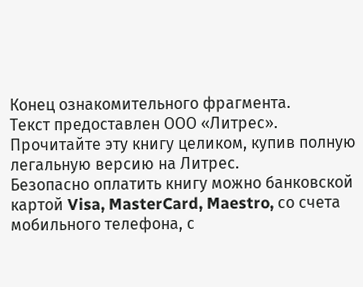Конец ознакомительного фрагмента.
Текст предоставлен ООО «Литрес».
Прочитайте эту книгу целиком, купив полную легальную версию на Литрес.
Безопасно оплатить книгу можно банковской картой Visa, MasterCard, Maestro, со счета мобильного телефона, с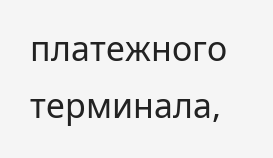платежного терминала,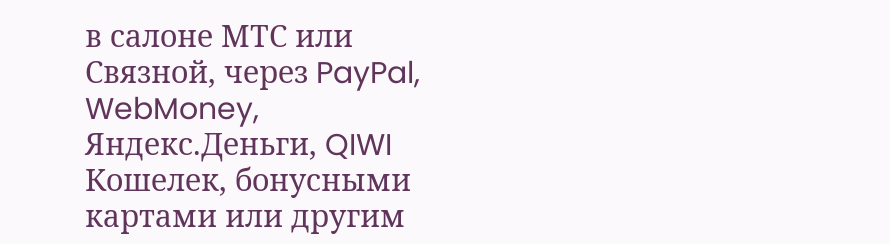в салоне МТС или Связной, через PayPal, WebMoney, Яндекс.Деньги, QIWI Кошелек, бонусными картами или другим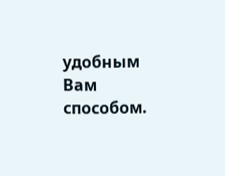удобным Вам способом.